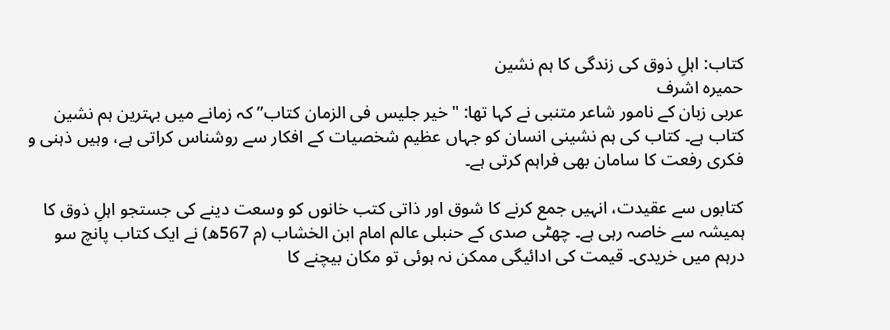کتاب: اہلِ ذوق کی زندگی کا ہم نشین
حمیرہ اشرف
عربی زبان کے نامور شاعر متنبی نے کہا تھا: "خیر جلیس فی الزمان کتاب” کہ زمانے میں بہترین ہم نشین کتاب ہے۔ کتاب کی ہم نشینی انسان کو جہاں عظیم شخصیات کے افکار سے روشناس کراتی ہے، وہیں ذہنی و فکری رفعت کا سامان بھی فراہم کرتی ہے۔

کتابوں سے عقیدت، انہیں جمع کرنے کا شوق اور ذاتی کتب خانوں کو وسعت دینے کی جستجو اہلِ ذوق کا ہمیشہ سے خاصہ رہی ہے۔ چھٹی صدی کے حنبلی عالم امام ابن الخشاب (م 567ھ) نے ایک کتاب پانچ سو درہم میں خریدی۔ قیمت کی ادائیگی ممکن نہ ہوئی تو مکان بیچنے کا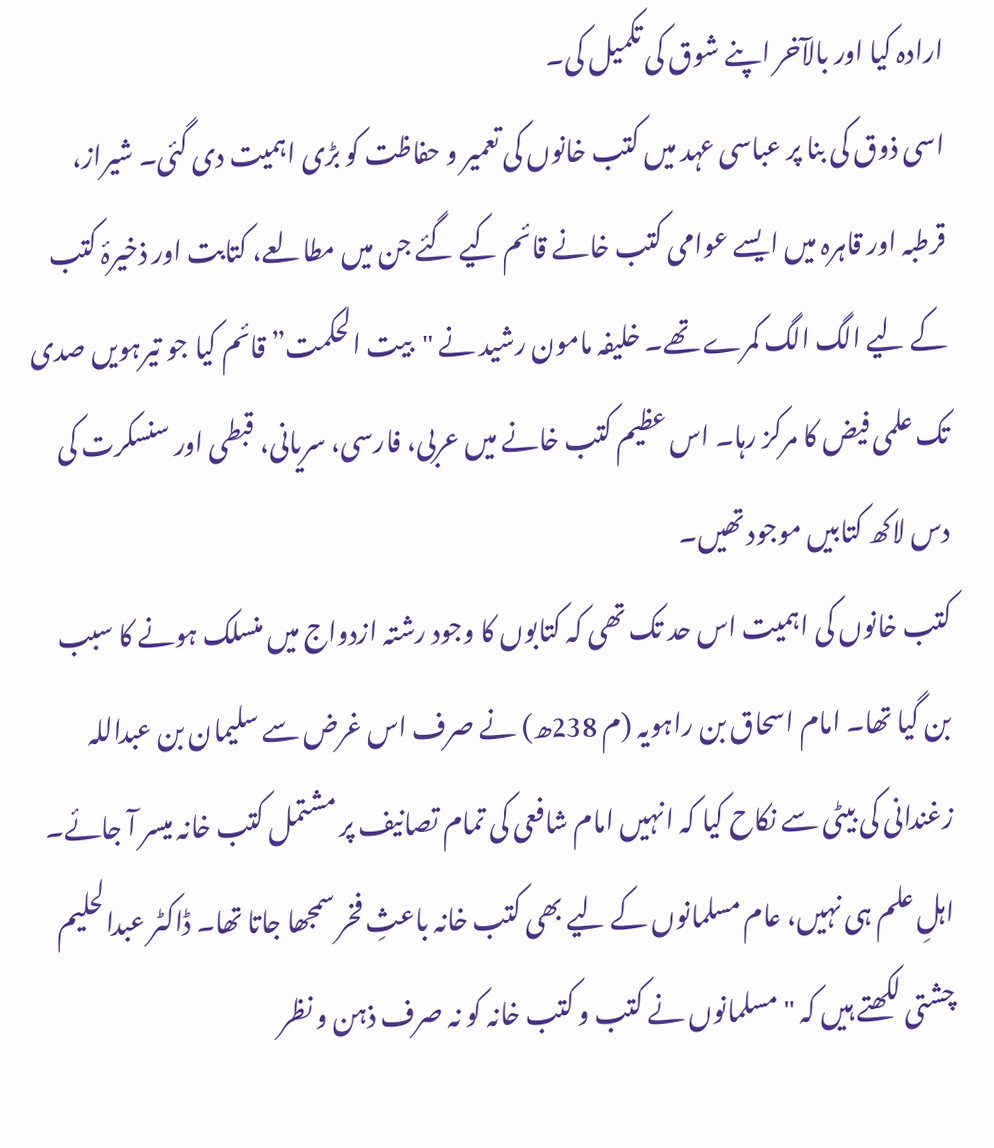ارادہ کیا اور بالآخر اپنے شوق کی تکمیل کی۔
اسی ذوق کی بنا پر عباسی عہد میں کتب خانوں کی تعمیر و حفاظت کو بڑی اہمیت دی گئی۔ شیراز، قرطبہ اور قاہرہ میں ایسے عوامی کتب خانے قائم کیے گئے جن میں مطالعے، کتابت اور ذخیرۂ کتب کے لیے الگ الگ کمرے تھے۔ خلیفہ مامون رشید نے "بیت الحکمت” قائم کیا جو تیرہویں صدی تک علمی فیض کا مرکز رہا۔ اس عظیم کتب خانے میں عربی، فارسی، سریانی، قبطی اور سنسکرت کی دس لاکھ کتابیں موجود تھیں۔
کتب خانوں کی اہمیت اس حد تک تھی کہ کتابوں کا وجود رشتہ ازدواج میں منسلک ہونے کا سبب بن گیا تھا۔ امام اسحاق بن راہویہ (م 238ھ) نے صرف اس غرض سے سلیمان بن عبداللہ زغندانی کی بیٹی سے نکاح کیا کہ انہیں امام شافعی کی تمام تصانیف پر مشتمل کتب خانہ میسر آ جائے۔
اہلِ علم ہی نہیں، عام مسلمانوں کے لیے بھی کتب خانہ باعثِ فخر سمجھا جاتا تھا۔ ڈاکٹر عبدالحلیم چشتی لکھتے ہیں کہ "مسلمانوں نے کتب و کتب خانہ کو نہ صرف ذہن و نظر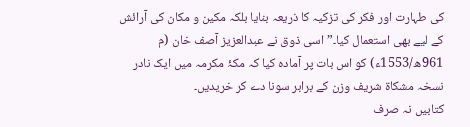کی طہارت اور فکر کی تزکیہ کا ذریعہ بنایا بلکہ مکین و مکان کی آرائش کے لیے بھی استعمال کیا۔” اسی ذوق نے عبدالعزیز آصف خان (م 961ھ/1553ء) کو اس بات پر آمادہ کیا کہ مکۂ مکرمہ میں ایک نادر نسخہ مشکاۃ شریف وزن کے برابر سونا دے کر خریدیں۔
کتابیں نہ صرف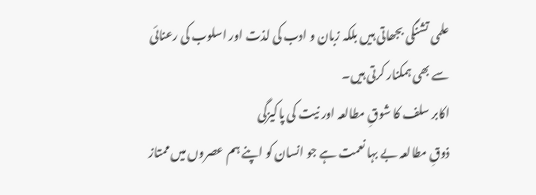علمی تشنگی بجھاتی ہیں بلکہ زبان و ادب کی لذت اور اسلوب کی رعنائی سے بھی ہمکنار کرتی ہیں۔
اکابر سلف کا شوقِ مطالعہ اور نیت کی پاکیزگی
ذوقِ مطالعہ بے بہا نعمت ہے جو انسان کو اپنے ہم عصروں میں ممتاز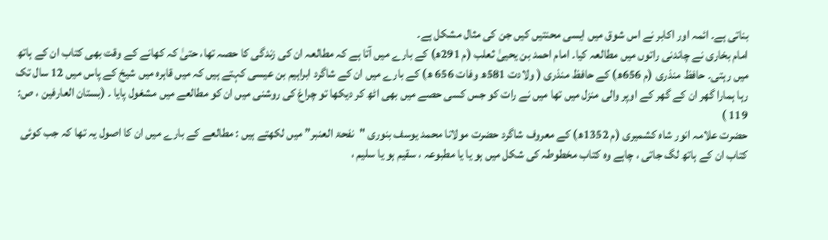بناتی ہے۔ ائمہ اور اکابر نے اس شوق میں ایسی محنتیں کیں جن کی مثال مشکل ہے۔
امام بخاری نے چاندنی راتوں میں مطالعہ کیا۔ امام احمد بن یحییٰ ثعلب (م 291ھ) کے بارے میں آتا ہے کہ مطالعہ ان کی زندگی کا حصہ تھا، حتیٰ کہ کھانے کے وقت بھی کتاب ان کے ہاتھ میں رہتی۔ حافظ منذری (م 656ھ) کے حافظ منذری ( ولادت 581ھ وفات 656 ھ) کے بارے میں ان کے شاگرد ابراہیم بن عیسی کہتے ہیں کہ میں قاہرہ میں شیخ کے پاس میں 12 سال تک رہا ہمارا گھر ان کے گھر کے اوپر والی منزل میں تھا میں نے رات کو جس کسی حصے میں بھی اٹھ کر دیکھا تو چراغ کی روشنی میں ان کو مطالعے میں مشغول پایا ۔ (بستان العارفین ، ص: 119 )
حضرت علامہ انور شاہ کشمیری (م 1352ھ) کے معروف شاگرد حضرت مولانا محمد یوسف بنوری "نفحۃ العنبر” میں لکھتے ہیں : مطالعے کے بارے میں ان کا اصول یہ تھا کہ جب کوئی کتاب ان کے ہاتھ لگ جاتی ، چاہے وہ کتاب مخطوطہ کی شکل میں ہو یا یا مطبوعہ ، سقیم ہو یا سلیم ،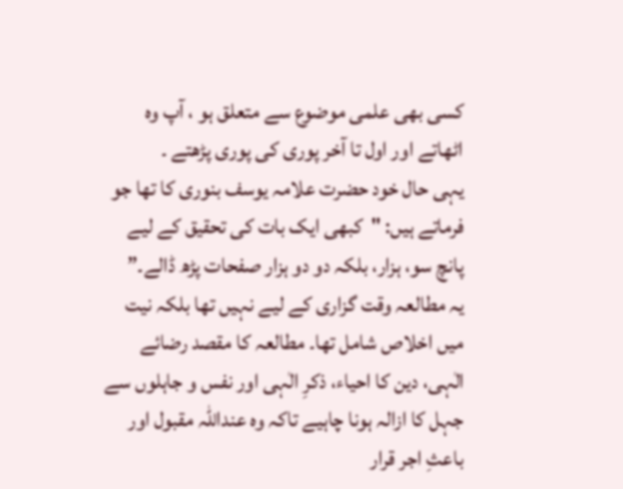کسی بھی علمی موضوع سے متعلق ہو ، آپ وہ اٹھاتے اور اول تا آخر پوری کی پوری پڑھتے ۔
یہی حال خود حضرت علامہ یوسف بنوری کا تھا جو فرماتے ہیں: "کبھی ایک بات کی تحقیق کے لیے پانچ سو، ہزار، بلکہ دو دو ہزار صفحات پڑھ ڈالے۔”
یہ مطالعہ وقت گزاری کے لیے نہیں تھا بلکہ نیت میں اخلاص شامل تھا۔ مطالعہ کا مقصد رضائے الٰہی، دین کا احیاء، ذکرِ الٰہی اور نفس و جاہلوں سے جہل کا ازالہ ہونا چاہیے تاکہ وہ عنداللہ مقبول اور باعثِ اجر قرار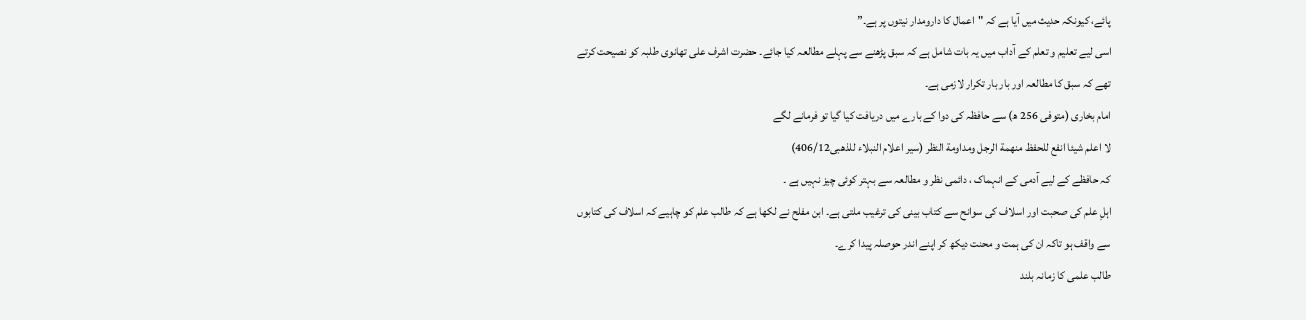پائے، کیونکہ حدیث میں آیا ہے کہ "اعمال کا دارومدار نیتوں پر ہے۔”
اسی لیے تعلیم و تعلم کے آداب میں یہ بات شامل ہے کہ سبق پڑھنے سے پہلے مطالعہ کیا جائے۔ حضرت اشرف علی تھانوی طلبہ کو نصیحت کرتے تھے کہ سبق کا مطالعہ اور بار بار تکرار لازمی ہے۔
امام بخاری (متوفی 256 ھ) سے حافظہ کی دوا کے بارے میں دریافت کیا گیا تو فرمانے لگے
لا اعلم شيئا انفع للحفظ منهمة الرجل ومداومة النظر (سير اعلام النبلاء للذهبی406/12)
کہ حافظے کے لیے آدمی کے انہماک ، دائمی نظر و مطالعہ سے بہتر کوئی چیز نہیں ہے ۔
اہلِ علم کی صحبت اور اسلاف کی سوانح سے کتاب بینی کی ترغیب ملتی ہے۔ ابن مفلح نے لکھا ہے کہ طالب علم کو چاہیے کہ اسلاف کی کتابوں سے واقف ہو تاکہ ان کی ہمت و محنت دیکھ کر اپنے اندر حوصلہ پیدا کرے۔
طالب علمی کا زمانہ بلند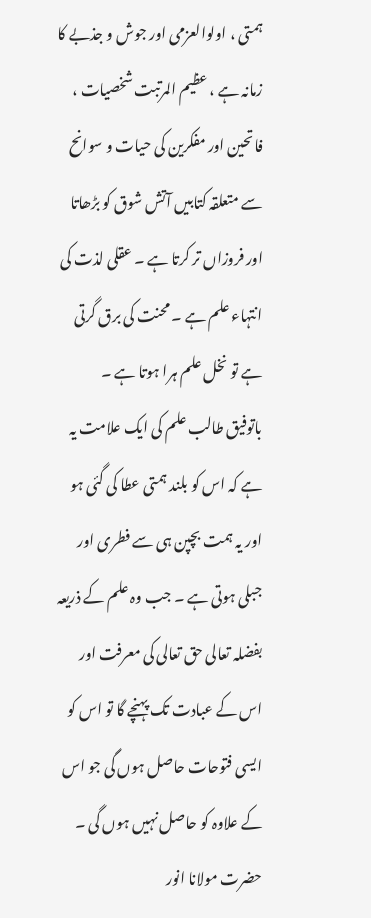ہمتی ، اولوالعزمی اور جوش و جذبے کا زمانہ ہے ، عظیم المرتبت شخصیات ، فاتحین اور مفکرین کی حیات و سوانح سے متعلقہ کتابیں آتش شوق کو بڑھاتا اور فروزاں تر کرتا ہے ۔ عقلی لذت کی انتہاء علم ہے ۔ محنت کی برق گرتی ہے تو نخل علم ہرا ہوتا ہے ۔
باتوفیق طالب علم کی ایک علامت یہ ہے کہ اس کو بلند ہمتی عطا کی گئی ہو اور یہ ہمت بچپن ہی سے فطری اور جبلی ہوتی ہے ۔ جب وہ علم کے ذریعہ بفضلہ تعالی حق تعالی کی معرفت اور اس کے عبادت تک پہنچے گا تو اس کو ایسی فتوحات حاصل ہوں گی جو اس کے علاوہ کو حاصل نہیں ہوں گی ۔
حضرت مولانا انور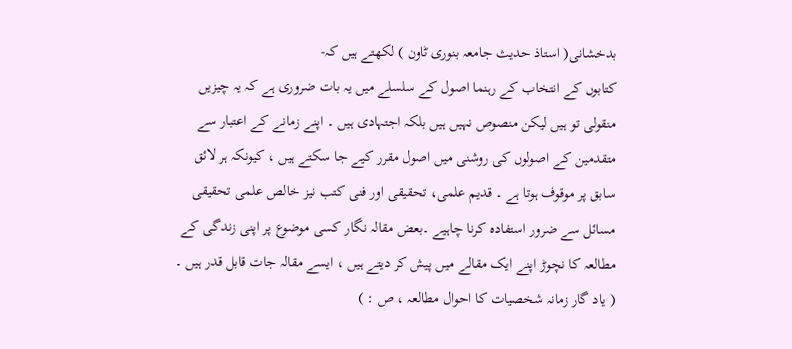بدخشانی( استاذ حدیث جامعہ بنوری ٹاون ) لکھتے ہیں کہ-
کتابوں کے انتخاب کے رہنما اصول کے سلسلے میں یہ بات ضروری ہے کہ یہ چیزیں منقولی تو ہیں لیکن منصوص نہیں ہیں بلکہ اجتہادی ہیں ۔ اپنے زمانے کے اعتبار سے متقدمین کے اصولوں کی روشنی میں اصول مقرر کیے جا سکتے ہیں ، کیونکہ ہر لائق سابق پر موقوف ہوتا ہے ۔ قدیم علمی، تحقیقی اور فنی کتب نیز خالص علمی تحقیقی مسائل سے ضرور استفادہ کرنا چاہیے ۔بعض مقالہ نگار کسی موضوع پر اپنی زندگی کے مطالعہ کا نچوڑ اپنے ایک مقالے میں پیش کر دیتے ہیں ، ایسے مقالہ جات قابل قدر ہیں ۔ ( یاد گار زمانہ شخصیات کا احوال مطالعہ ، ص : )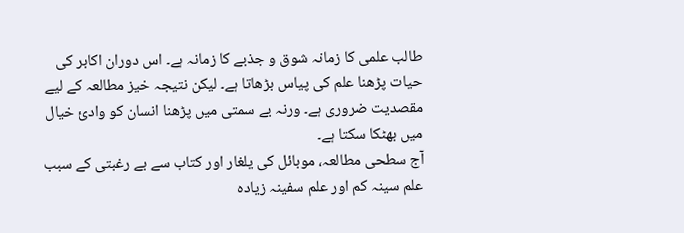طالب علمی کا زمانہ شوق و جذبے کا زمانہ ہے۔ اس دوران اکابر کی حیات پڑھنا علم کی پیاس بڑھاتا ہے۔ لیکن نتیجہ خیز مطالعہ کے لیے مقصدیت ضروری ہے۔ ورنہ بے سمتی میں پڑھنا انسان کو وادیٔ خیال میں بھٹکا سکتا ہے۔
آج سطحی مطالعہ، موبائل کی یلغار اور کتاب سے بے رغبتی کے سبب علم سینہ کم اور علم سفینہ زیادہ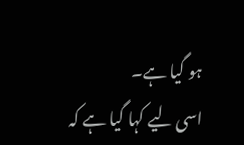ہو گیا ہے۔
اسی لیے کہا گیا ہے کہ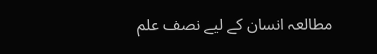مطالعہ انسان کے لیے نصف علم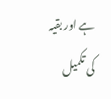ہے اور بقیہ کی تکمیل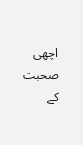اچھی صحبت کے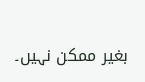بغیر ممکن نہیں۔